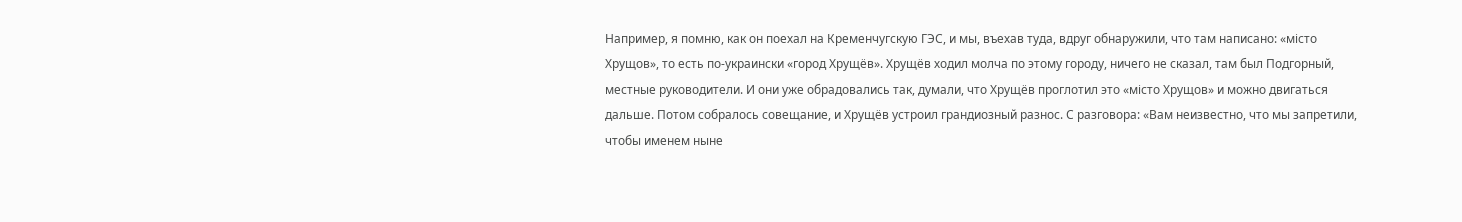Например, я помню, как он поехал на Кременчугскую ГЭС, и мы, въехав туда, вдруг обнаружили, что там написано: «місто Хрущов», то есть по-украински «город Хрущёв». Хрущёв ходил молча по этому городу, ничего не сказал, там был Подгорный, местные руководители. И они уже обрадовались так, думали, что Хрущёв проглотил это «місто Хрущов» и можно двигаться дальше. Потом собралось совещание, и Хрущёв устроил грандиозный разнос. С разговора: «Вам неизвестно, что мы запретили, чтобы именем ныне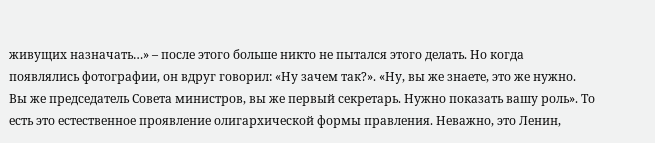живущих назначать…» – после этого больше никто не пытался этого делать. Но когда появлялись фотографии, он вдруг говорил: «Ну зачем так?». «Ну, вы же знаете, это же нужно. Вы же председатель Совета министров, вы же первый секретарь. Нужно показать вашу роль». То есть это естественное проявление олигархической формы правления. Неважно, это Ленин,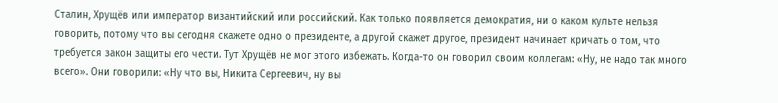Сталин, Хрущёв или император византийский или российский. Как только появляется демократия, ни о каком культе нельзя говорить, потому что вы сегодня скажете одно о президенте, а другой скажет другое, президент начинает кричать о том, что требуется закон защиты его чести. Тут Хрущёв не мог этого избежать. Когда-то он говорил своим коллегам: «Ну, не надо так много всего». Они говорили: «Ну что вы, Никита Сергеевич, ну вы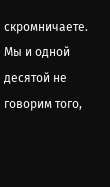скромничаете. Мы и одной десятой не говорим того,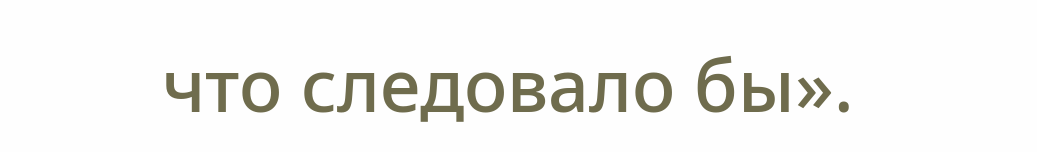что следовало бы».